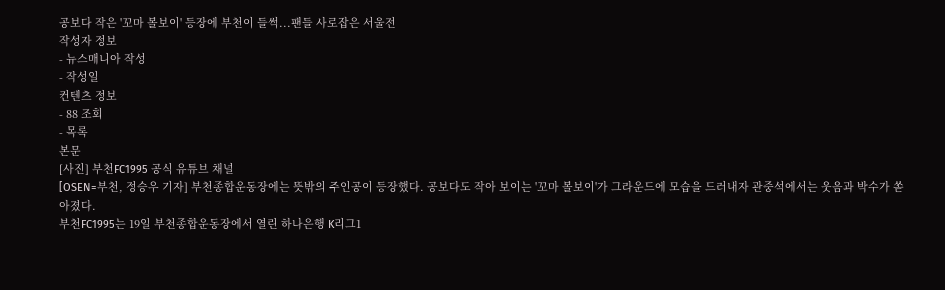공보다 작은 '꼬마 볼보이' 등장에 부천이 들썩...팬들 사로잡은 서울전
작성자 정보
- 뉴스매니아 작성
- 작성일
컨텐츠 정보
- 88 조회
- 목록
본문
[사진] 부천FC1995 공식 유튜브 채널
[OSEN=부천, 정승우 기자] 부천종합운동장에는 뜻밖의 주인공이 등장했다. 공보다도 작아 보이는 '꼬마 볼보이'가 그라운드에 모습을 드러내자 관중석에서는 웃음과 박수가 쏟아졌다.
부천FC1995는 19일 부천종합운동장에서 열린 하나은행 K리그1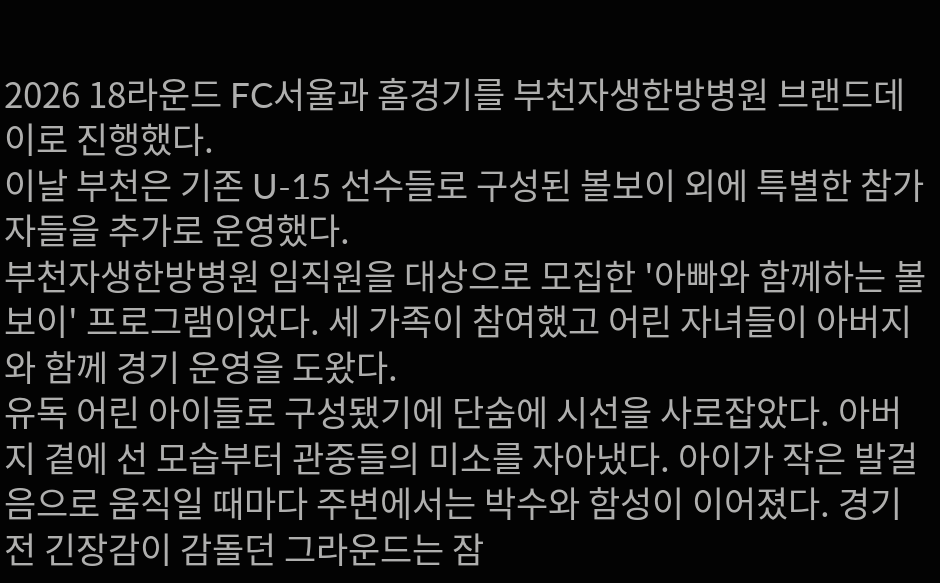2026 18라운드 FC서울과 홈경기를 부천자생한방병원 브랜드데이로 진행했다.
이날 부천은 기존 U-15 선수들로 구성된 볼보이 외에 특별한 참가자들을 추가로 운영했다.
부천자생한방병원 임직원을 대상으로 모집한 '아빠와 함께하는 볼보이' 프로그램이었다. 세 가족이 참여했고 어린 자녀들이 아버지와 함께 경기 운영을 도왔다.
유독 어린 아이들로 구성됐기에 단숨에 시선을 사로잡았다. 아버지 곁에 선 모습부터 관중들의 미소를 자아냈다. 아이가 작은 발걸음으로 움직일 때마다 주변에서는 박수와 함성이 이어졌다. 경기 전 긴장감이 감돌던 그라운드는 잠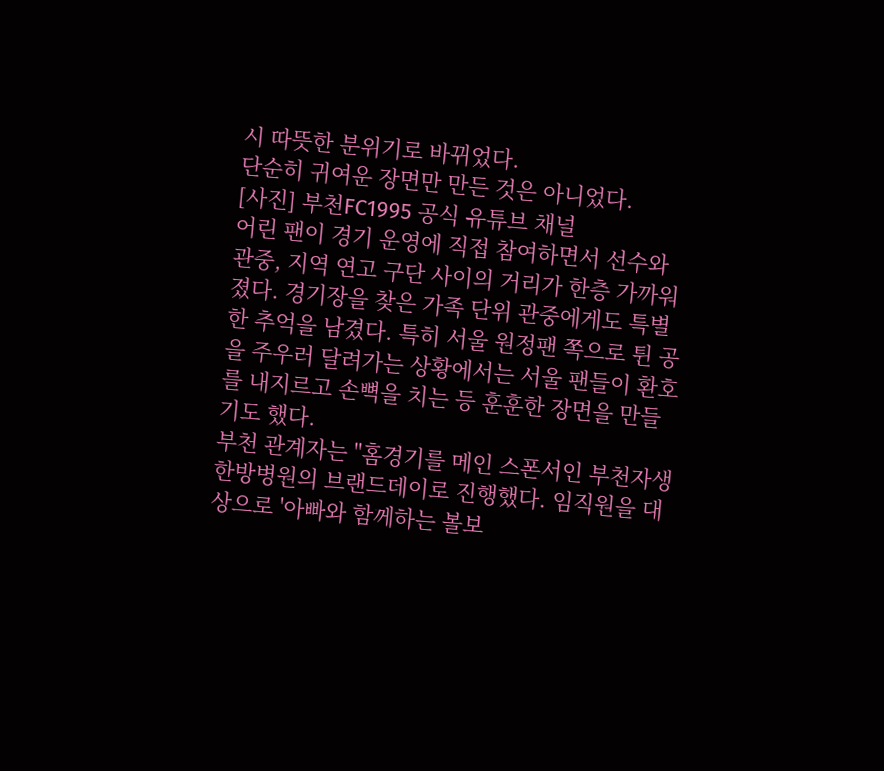시 따뜻한 분위기로 바뀌었다.
단순히 귀여운 장면만 만든 것은 아니었다.
[사진] 부천FC1995 공식 유튜브 채널
어린 팬이 경기 운영에 직접 참여하면서 선수와 관중, 지역 연고 구단 사이의 거리가 한층 가까워졌다. 경기장을 찾은 가족 단위 관중에게도 특별한 추억을 남겼다. 특히 서울 원정팬 쪽으로 튄 공을 주우러 달려가는 상황에서는 서울 팬들이 환호를 내지르고 손뼉을 치는 등 훈훈한 장면을 만들기도 했다.
부천 관계자는 "홈경기를 메인 스폰서인 부천자생한방병원의 브랜드데이로 진행했다. 임직원을 대상으로 '아빠와 함께하는 볼보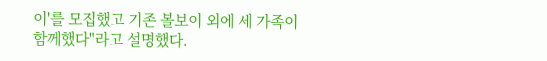이'를 모집했고 기존 볼보이 외에 세 가족이 함께했다"라고 설명했다.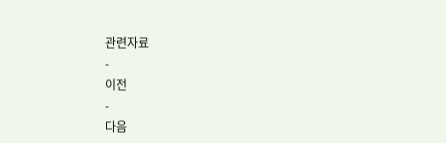관련자료
-
이전
-
다음